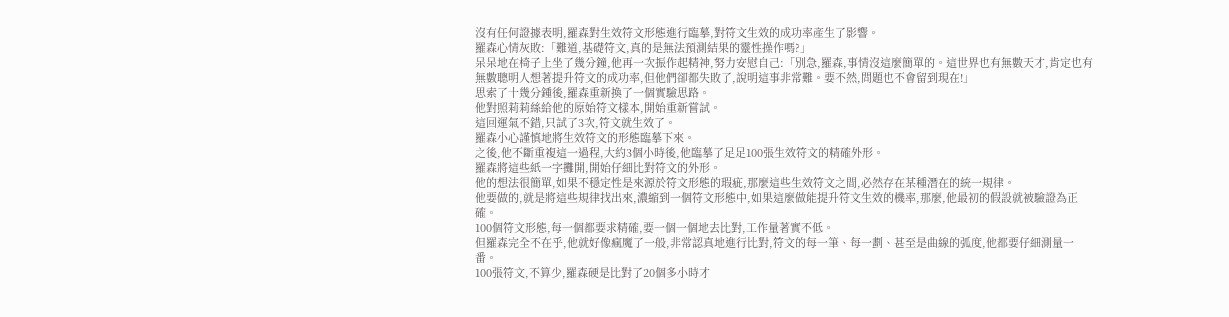沒有任何證據表明,羅森對生效符文形態進行臨摹,對符文生效的成功率產生了影響。
羅森心情灰敗:「難道,基礎符文,真的是無法預測結果的靈性操作嗎?」
呆呆地在椅子上坐了幾分鐘,他再一次振作起精神,努力安慰自己:「別急,羅森,事情沒這麼簡單的。這世界也有無數天才,肯定也有無數聰明人想著提升符文的成功率,但他們卻都失敗了,說明這事非常難。要不然,問題也不會留到現在!」
思索了十幾分鍾後,羅森重新換了一個實驗思路。
他對照莉莉絲給他的原始符文樣本,開始重新嘗試。
這回運氣不錯,只試了3次,符文就生效了。
羅森小心謹慎地將生效符文的形態臨摹下來。
之後,他不斷重複這一過程,大約3個小時後,他臨摹了足足100張生效符文的精確外形。
羅森將這些紙一字攤開,開始仔細比對符文的外形。
他的想法很簡單,如果不穩定性是來源於符文形態的瑕疵,那麼這些生效符文之間,必然存在某種潛在的統一規律。
他要做的,就是將這些規律找出來,濃縮到一個符文形態中,如果這麼做能提升符文生效的機率,那麼,他最初的假設就被驗證為正確。
100個符文形態,每一個都要求精確,要一個一個地去比對,工作量著實不低。
但羅森完全不在乎,他就好像瘋魔了一般,非常認真地進行比對,符文的每一筆、每一劃、甚至是曲線的弧度,他都要仔細測量一番。
100張符文,不算少,羅森硬是比對了20個多小時才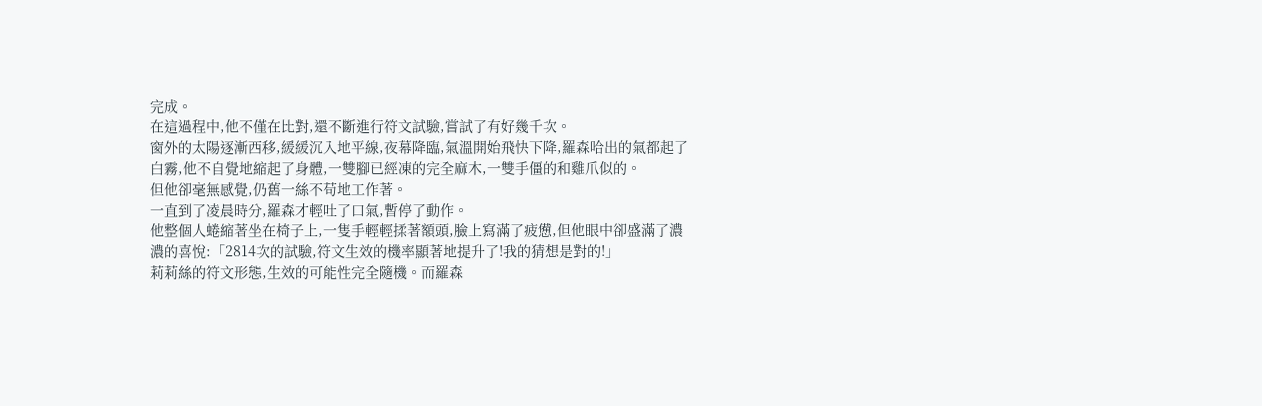完成。
在這過程中,他不僅在比對,還不斷進行符文試驗,嘗試了有好幾千次。
窗外的太陽逐漸西移,緩緩沉入地平線,夜幕降臨,氣溫開始飛快下降,羅森哈出的氣都起了白霧,他不自覺地縮起了身體,一雙腳已經凍的完全麻木,一雙手僵的和雞爪似的。
但他卻毫無感覺,仍舊一絲不苟地工作著。
一直到了凌晨時分,羅森才輕吐了口氣,暫停了動作。
他整個人蜷縮著坐在椅子上,一隻手輕輕揉著額頭,臉上寫滿了疲憊,但他眼中卻盛滿了濃濃的喜悅:「2814次的試驗,符文生效的機率顯著地提升了!我的猜想是對的!」
莉莉絲的符文形態,生效的可能性完全隨機。而羅森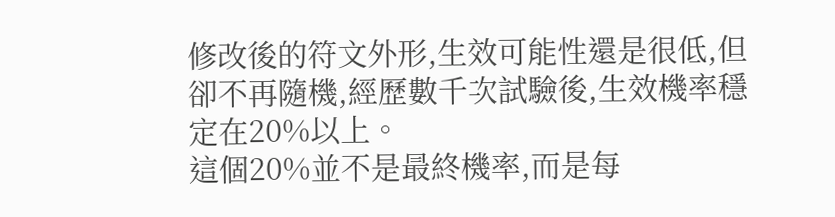修改後的符文外形,生效可能性還是很低,但卻不再隨機,經歷數千次試驗後,生效機率穩定在20%以上。
這個20%並不是最終機率,而是每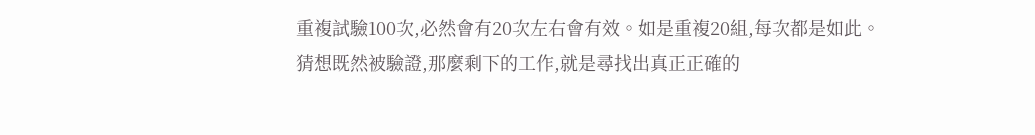重複試驗100次,必然會有20次左右會有效。如是重複20組,每次都是如此。
猜想既然被驗證,那麼剩下的工作,就是尋找出真正正確的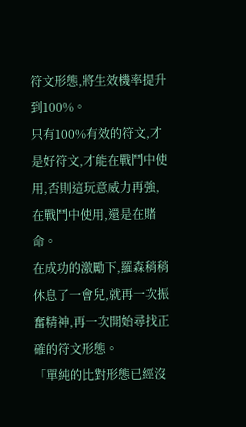符文形態,將生效機率提升到100%。
只有100%有效的符文,才是好符文,才能在戰鬥中使用,否則這玩意威力再強,在戰鬥中使用,還是在賭命。
在成功的激勵下,羅森稍稍休息了一會兒,就再一次振奮精神,再一次開始尋找正確的符文形態。
「單純的比對形態已經沒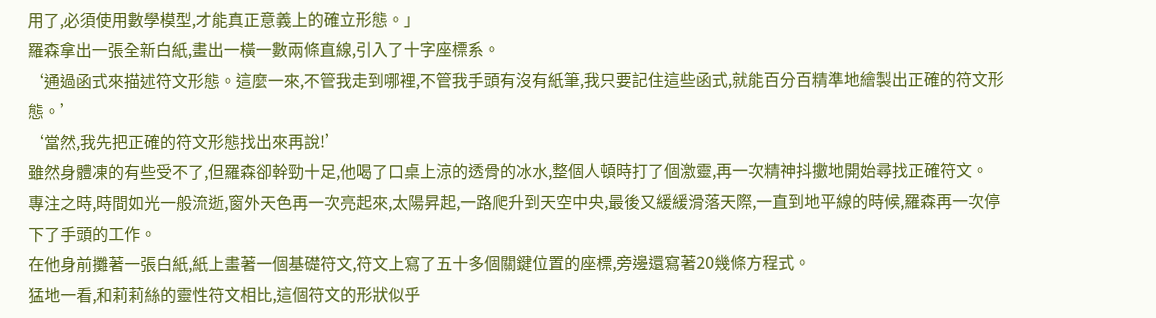用了,必須使用數學模型,才能真正意義上的確立形態。」
羅森拿出一張全新白紙,畫出一橫一數兩條直線,引入了十字座標系。
‘通過函式來描述符文形態。這麼一來,不管我走到哪裡,不管我手頭有沒有紙筆,我只要記住這些函式,就能百分百精準地繪製出正確的符文形態。’
‘當然,我先把正確的符文形態找出來再說!’
雖然身體凍的有些受不了,但羅森卻幹勁十足,他喝了口桌上涼的透骨的冰水,整個人頓時打了個激靈,再一次精神抖擻地開始尋找正確符文。
專注之時,時間如光一般流逝,窗外天色再一次亮起來,太陽昇起,一路爬升到天空中央,最後又緩緩滑落天際,一直到地平線的時候,羅森再一次停下了手頭的工作。
在他身前攤著一張白紙,紙上畫著一個基礎符文,符文上寫了五十多個關鍵位置的座標,旁邊還寫著20幾條方程式。
猛地一看,和莉莉絲的靈性符文相比,這個符文的形狀似乎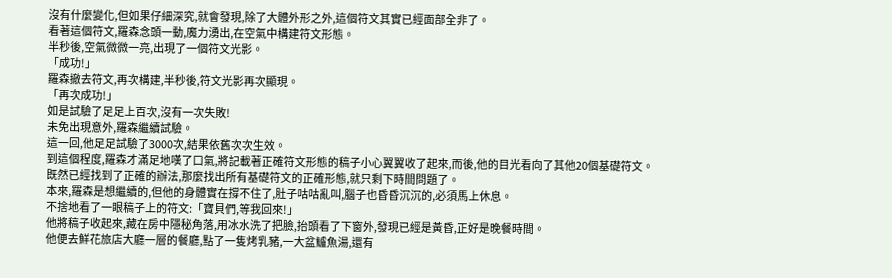沒有什麼變化,但如果仔細深究,就會發現,除了大體外形之外,這個符文其實已經面部全非了。
看著這個符文,羅森念頭一動,魔力湧出,在空氣中構建符文形態。
半秒後,空氣微微一亮,出現了一個符文光影。
「成功!」
羅森撤去符文,再次構建,半秒後,符文光影再次顯現。
「再次成功!」
如是試驗了足足上百次,沒有一次失敗!
未免出現意外,羅森繼續試驗。
這一回,他足足試驗了3000次,結果依舊次次生效。
到這個程度,羅森才滿足地嘆了口氣,將記載著正確符文形態的稿子小心翼翼收了起來,而後,他的目光看向了其他20個基礎符文。
既然已經找到了正確的辦法,那麼找出所有基礎符文的正確形態,就只剩下時間問題了。
本來,羅森是想繼續的,但他的身體實在撐不住了,肚子咕咕亂叫,腦子也昏昏沉沉的,必須馬上休息。
不捨地看了一眼稿子上的符文:「寶貝們,等我回來!」
他將稿子收起來,藏在房中隱秘角落,用冰水洗了把臉,抬頭看了下窗外,發現已經是黃昏,正好是晚餐時間。
他便去鮮花旅店大廳一層的餐廳,點了一隻烤乳豬,一大盆鱸魚湯,還有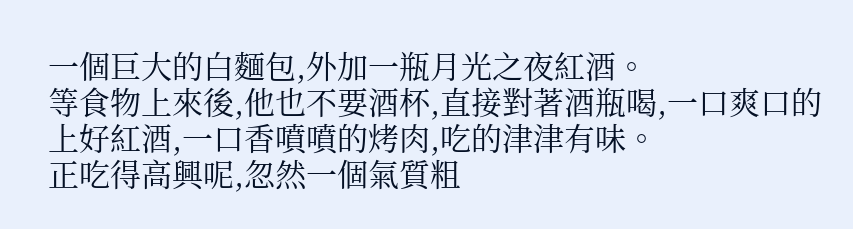一個巨大的白麵包,外加一瓶月光之夜紅酒。
等食物上來後,他也不要酒杯,直接對著酒瓶喝,一口爽口的上好紅酒,一口香噴噴的烤肉,吃的津津有味。
正吃得高興呢,忽然一個氣質粗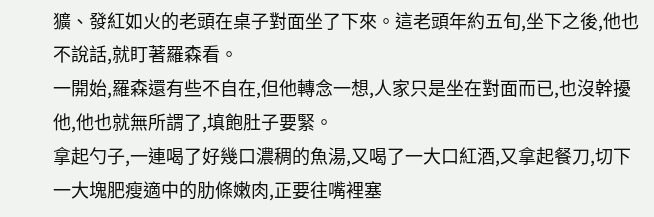獷、發紅如火的老頭在桌子對面坐了下來。這老頭年約五旬,坐下之後,他也不說話,就盯著羅森看。
一開始,羅森還有些不自在,但他轉念一想,人家只是坐在對面而已,也沒幹擾他,他也就無所謂了,填飽肚子要緊。
拿起勺子,一連喝了好幾口濃稠的魚湯,又喝了一大口紅酒,又拿起餐刀,切下一大塊肥瘦適中的肋條嫩肉,正要往嘴裡塞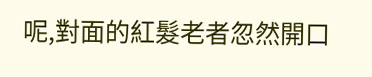呢,對面的紅髮老者忽然開口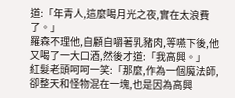道:「年青人,這麼喝月光之夜,實在太浪費了。」
羅森不理他,自顧自嚼著乳豬肉,等嚥下後,他又喝了一大口酒,然後才道:「我高興。」
紅髮老頭呵呵一笑:「那麼,作為一個魔法師,卻整天和怪物混在一塊,也是因為高興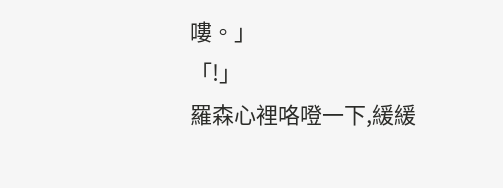嘍。」
「!」
羅森心裡咯噔一下,緩緩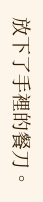放下了手裡的餐刀。